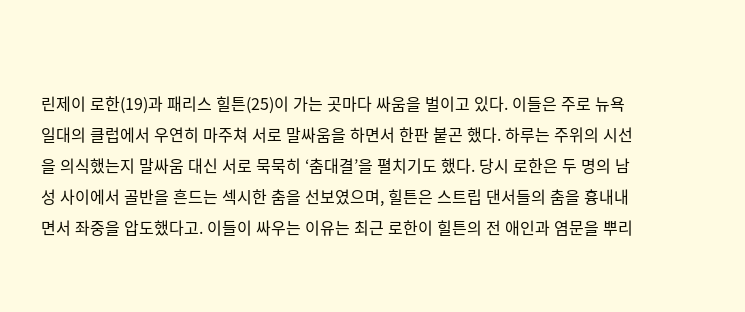린제이 로한(19)과 패리스 힐튼(25)이 가는 곳마다 싸움을 벌이고 있다. 이들은 주로 뉴욕 일대의 클럽에서 우연히 마주쳐 서로 말싸움을 하면서 한판 붙곤 했다. 하루는 주위의 시선을 의식했는지 말싸움 대신 서로 묵묵히 ‘춤대결’을 펼치기도 했다. 당시 로한은 두 명의 남성 사이에서 골반을 흔드는 섹시한 춤을 선보였으며, 힐튼은 스트립 댄서들의 춤을 흉내내면서 좌중을 압도했다고. 이들이 싸우는 이유는 최근 로한이 힐튼의 전 애인과 염문을 뿌리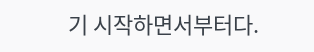기 시작하면서부터다.